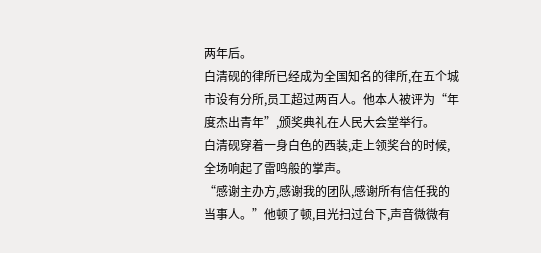两年后。
白清砚的律所已经成为全国知名的律所,在五个城市设有分所,员工超过两百人。他本人被评为“年度杰出青年”,颁奖典礼在人民大会堂举行。
白清砚穿着一身白色的西装,走上领奖台的时候,全场响起了雷鸣般的掌声。
“感谢主办方,感谢我的团队,感谢所有信任我的当事人。”他顿了顿,目光扫过台下,声音微微有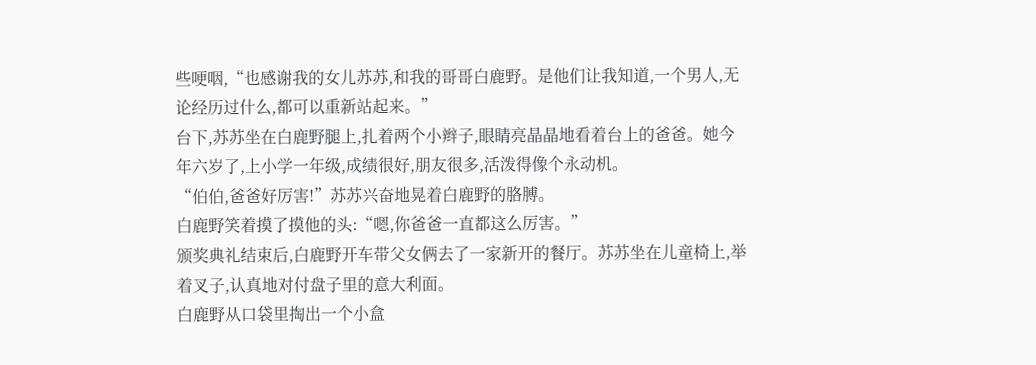些哽咽,“也感谢我的女儿苏苏,和我的哥哥白鹿野。是他们让我知道,一个男人,无论经历过什么,都可以重新站起来。”
台下,苏苏坐在白鹿野腿上,扎着两个小辫子,眼睛亮晶晶地看着台上的爸爸。她今年六岁了,上小学一年级,成绩很好,朋友很多,活泼得像个永动机。
“伯伯,爸爸好厉害!”苏苏兴奋地晃着白鹿野的胳膊。
白鹿野笑着摸了摸他的头:“嗯,你爸爸一直都这么厉害。”
颁奖典礼结束后,白鹿野开车带父女俩去了一家新开的餐厅。苏苏坐在儿童椅上,举着叉子,认真地对付盘子里的意大利面。
白鹿野从口袋里掏出一个小盒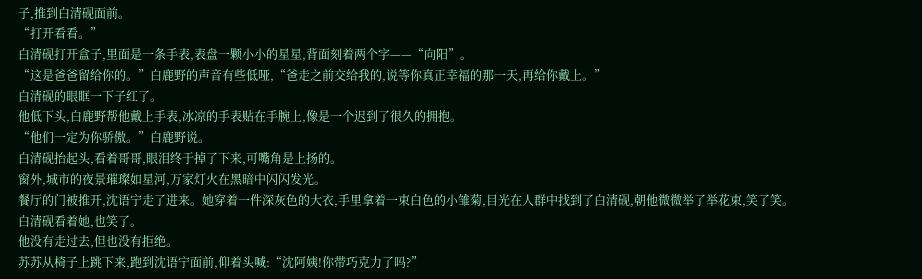子,推到白清砚面前。
“打开看看。”
白清砚打开盒子,里面是一条手表,表盘一颗小小的星星,背面刻着两个字——“向阳”。
“这是爸爸留给你的。”白鹿野的声音有些低哑,“爸走之前交给我的,说等你真正幸福的那一天,再给你戴上。”
白清砚的眼眶一下子红了。
他低下头,白鹿野帮他戴上手表,冰凉的手表贴在手腕上,像是一个迟到了很久的拥抱。
“他们一定为你骄傲。”白鹿野说。
白清砚抬起头,看着哥哥,眼泪终于掉了下来,可嘴角是上扬的。
窗外,城市的夜景璀璨如星河,万家灯火在黑暗中闪闪发光。
餐厅的门被推开,沈语宁走了进来。她穿着一件深灰色的大衣,手里拿着一束白色的小雏菊,目光在人群中找到了白清砚,朝他微微举了举花束,笑了笑。
白清砚看着她,也笑了。
他没有走过去,但也没有拒绝。
苏苏从椅子上跳下来,跑到沈语宁面前,仰着头喊:“沈阿姨!你带巧克力了吗?”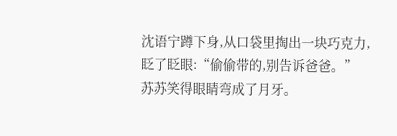沈语宁蹲下身,从口袋里掏出一块巧克力,眨了眨眼:“偷偷带的,别告诉爸爸。”
苏苏笑得眼睛弯成了月牙。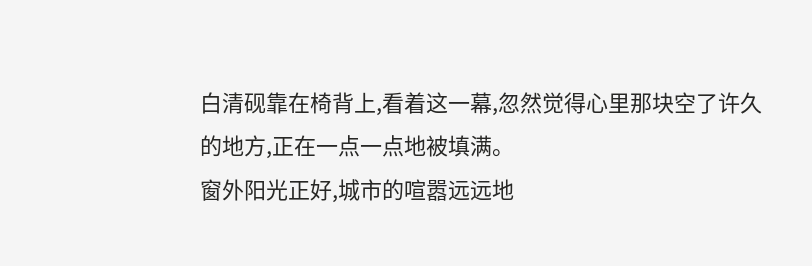白清砚靠在椅背上,看着这一幕,忽然觉得心里那块空了许久的地方,正在一点一点地被填满。
窗外阳光正好,城市的喧嚣远远地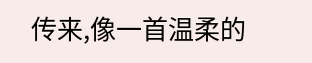传来,像一首温柔的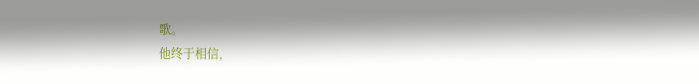歌。
他终于相信,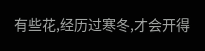有些花,经历过寒冬,才会开得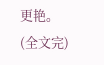更艳。
(全文完)